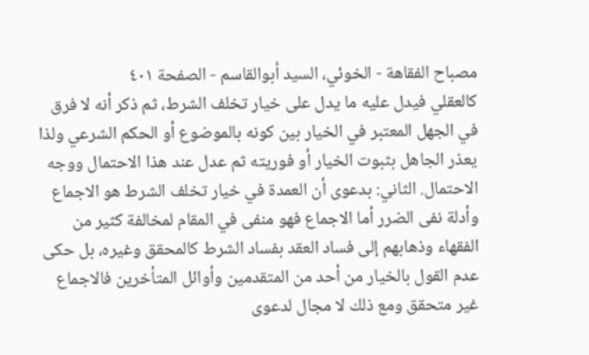مصباح الفقاهة - الخوئي، السيد أبوالقاسم - الصفحة ٤٠١
كالعقلي فيدل عليه ما يدل على خيار تخلف الشرط، ثم ذكر أنه لا فرق في الجهل المعتبر في الخيار بين كونه بالموضوع أو الحكم الشرعي ولذا يعذر الجاهل بثبوت الخيار أو فوريته ثم عدل عند هذا الاحتمال ووجه الاحتمال. الثاني: بدعوى أن العمدة في خيار تخلف الشرط هو الاجماع وأدلة نفى الضرر أما الاجماع فهو منفى في المقام لمخالفة كثير من الفقهاء وذهابهم إلى فساد العقد بفساد الشرط كالمحقق وغيره، بل حكى عدم القول بالخيار من أحد من المتقدمين وأوائل المتأخرين فالاجماع غير متحقق ومع ذلك لا مجال لدعوى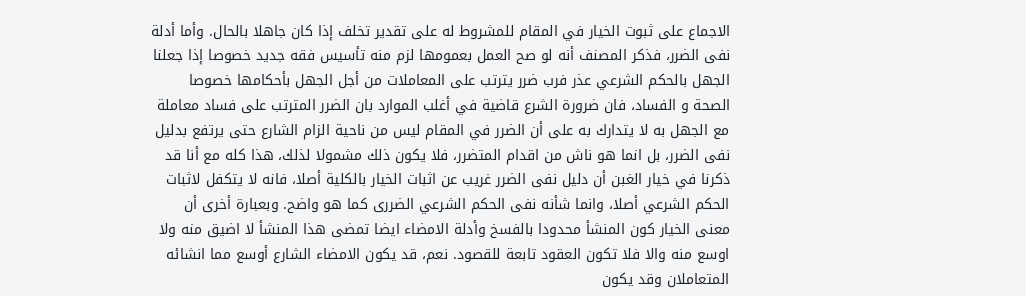الاجماع على ثبوت الخيار في المقام للمشروط له على تقدير تخلف إذا كان جاهلا بالحال. وأما أدلة نفى الضرر، فذكر المصنف أنه لو صح العمل بعمومها لزم منه تأسيس فقه جديد خصوصا إذا جعلنا الجهل بالحكم الشرعي عذر فرب ضرر يترتب على المعاملات من أجل الجهل بأحكامها خصوصا الصحة و الفساد، فان ضرورة الشرع قاضية في أغلب الموارد بان الضرر المترتب على فساد معاملة مع الجهل به لا يتدارك به على أن الضرر في المقام ليس من ناحية الزام الشارع حتى يرتفع بدليل نفى الضرر، بل انما هو ناش من اقدام المتضرر، فلا يكون ذلك مشمولا لذلك، هذا كله مع أنا قد ذكرنا في خيار الغبن أن دليل نفى الضرر غريب عن اثبات الخيار بالكلية أصلا، فانه لا يتكفل لاثبات الحكم الشرعي أصلا، وانما شأنه نفى الحكم الشرعي الضررى كما هو واضح. وبعبارة أخرى أن معنى الخيار كون المنشأ محدودا بالفسخ وأدلة الامضاء ايضا تمضى هذا المنشأ لا اضيق منه ولا اوسع منه والا فلا تكون العقود تابعة للقصود. نعم، قد يكون الامضاء الشارع أوسع مما انشائه المتعاملان وقد يكون